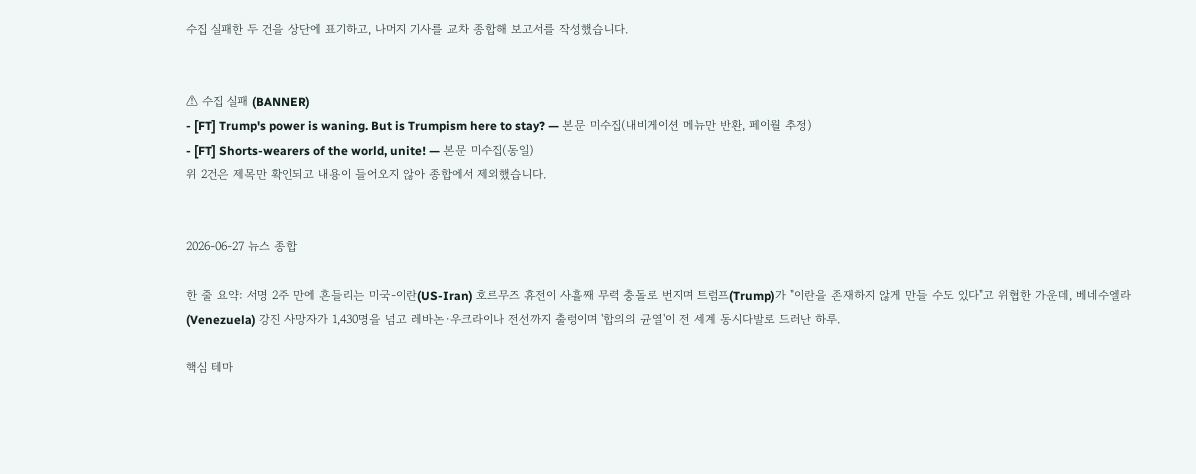수집 실패한 두 건을 상단에 표기하고, 나머지 기사를 교차 종합해 보고서를 작성했습니다.


⚠ 수집 실패 (BANNER)
- [FT] Trump's power is waning. But is Trumpism here to stay? — 본문 미수집(내비게이션 메뉴만 반환, 페이월 추정)
- [FT] Shorts-wearers of the world, unite! — 본문 미수집(동일)
위 2건은 제목만 확인되고 내용이 들어오지 않아 종합에서 제외했습니다.


2026-06-27 뉴스 종합

한 줄 요약: 서명 2주 만에 흔들리는 미국-이란(US-Iran) 호르무즈 휴전이 사흘째 무력 충돌로 번지며 트럼프(Trump)가 "이란을 존재하지 않게 만들 수도 있다"고 위협한 가운데, 베네수엘라(Venezuela) 강진 사망자가 1,430명을 넘고 레바논·우크라이나 전선까지 출렁이며 '합의의 균열'이 전 세계 동시다발로 드러난 하루.

핵심 테마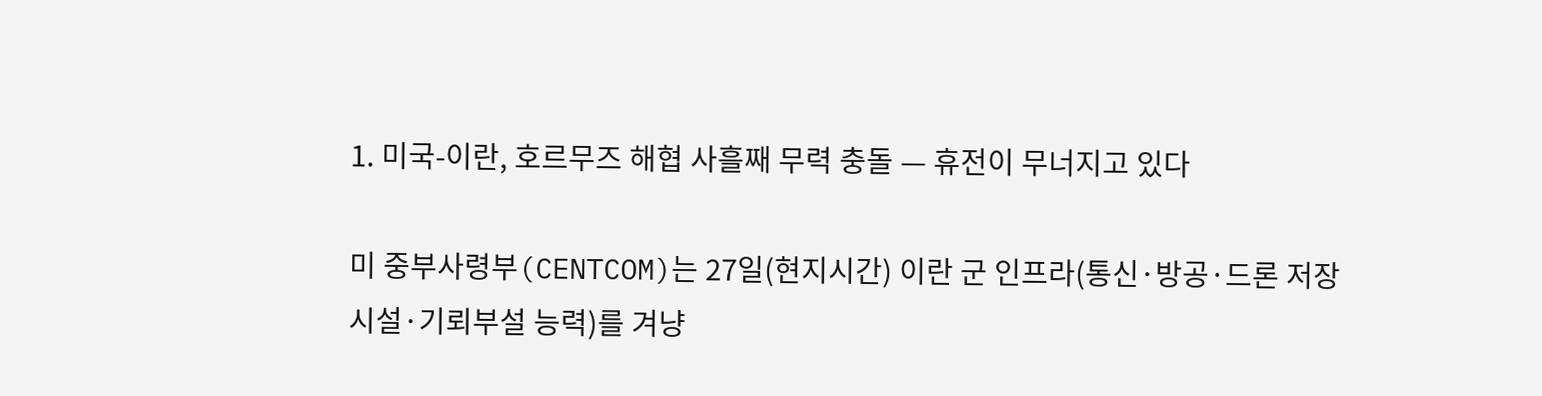1. 미국-이란, 호르무즈 해협 사흘째 무력 충돌 — 휴전이 무너지고 있다

미 중부사령부(CENTCOM)는 27일(현지시간) 이란 군 인프라(통신·방공·드론 저장시설·기뢰부설 능력)를 겨냥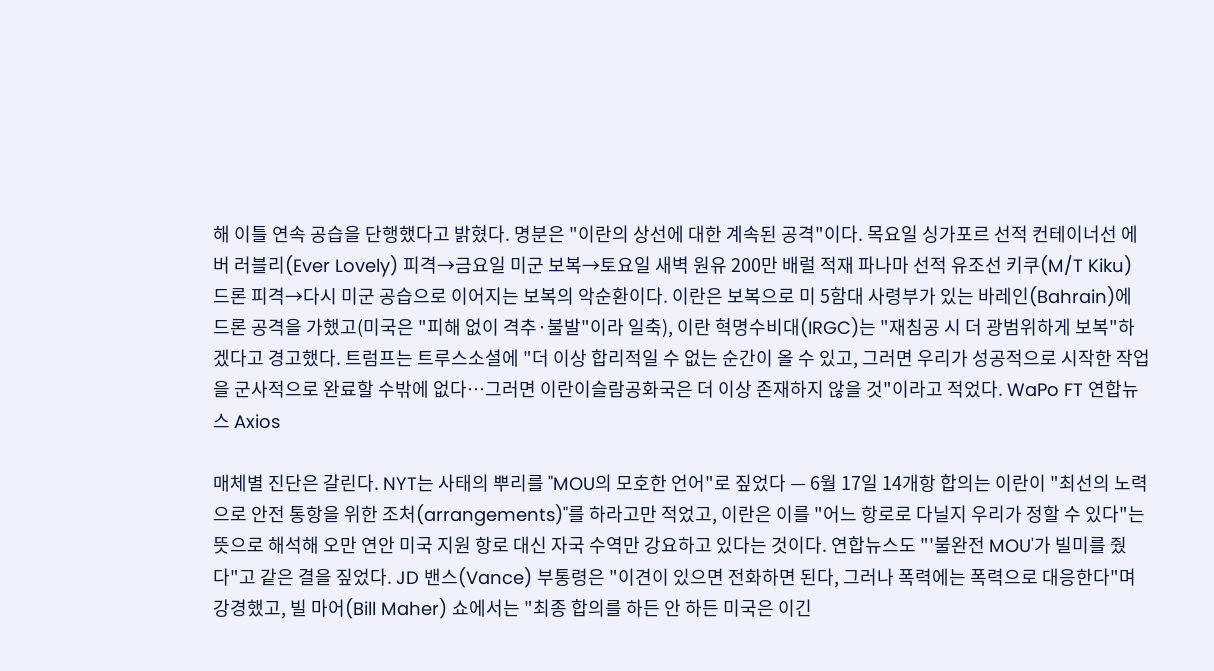해 이틀 연속 공습을 단행했다고 밝혔다. 명분은 "이란의 상선에 대한 계속된 공격"이다. 목요일 싱가포르 선적 컨테이너선 에버 러블리(Ever Lovely) 피격→금요일 미군 보복→토요일 새벽 원유 200만 배럴 적재 파나마 선적 유조선 키쿠(M/T Kiku) 드론 피격→다시 미군 공습으로 이어지는 보복의 악순환이다. 이란은 보복으로 미 5함대 사령부가 있는 바레인(Bahrain)에 드론 공격을 가했고(미국은 "피해 없이 격추·불발"이라 일축), 이란 혁명수비대(IRGC)는 "재침공 시 더 광범위하게 보복"하겠다고 경고했다. 트럼프는 트루스소셜에 "더 이상 합리적일 수 없는 순간이 올 수 있고, 그러면 우리가 성공적으로 시작한 작업을 군사적으로 완료할 수밖에 없다…그러면 이란이슬람공화국은 더 이상 존재하지 않을 것"이라고 적었다. WaPo FT 연합뉴스 Axios

매체별 진단은 갈린다. NYT는 사태의 뿌리를 "MOU의 모호한 언어"로 짚었다 — 6월 17일 14개항 합의는 이란이 "최선의 노력으로 안전 통항을 위한 조처(arrangements)"를 하라고만 적었고, 이란은 이를 "어느 항로로 다닐지 우리가 정할 수 있다"는 뜻으로 해석해 오만 연안 미국 지원 항로 대신 자국 수역만 강요하고 있다는 것이다. 연합뉴스도 "'불완전 MOU'가 빌미를 줬다"고 같은 결을 짚었다. JD 밴스(Vance) 부통령은 "이견이 있으면 전화하면 된다, 그러나 폭력에는 폭력으로 대응한다"며 강경했고, 빌 마어(Bill Maher) 쇼에서는 "최종 합의를 하든 안 하든 미국은 이긴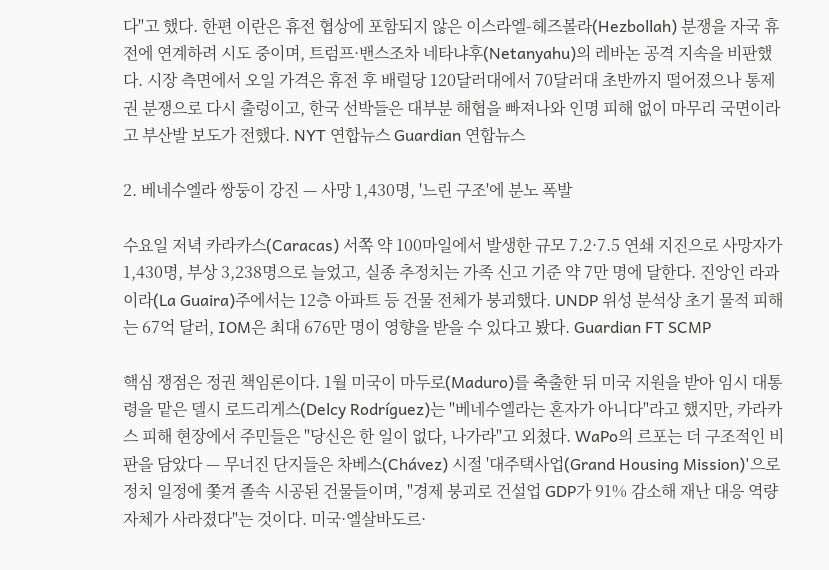다"고 했다. 한편 이란은 휴전 협상에 포함되지 않은 이스라엘-헤즈볼라(Hezbollah) 분쟁을 자국 휴전에 연계하려 시도 중이며, 트럼프·밴스조차 네타냐후(Netanyahu)의 레바논 공격 지속을 비판했다. 시장 측면에서 오일 가격은 휴전 후 배럴당 120달러대에서 70달러대 초반까지 떨어졌으나 통제권 분쟁으로 다시 출렁이고, 한국 선박들은 대부분 해협을 빠져나와 인명 피해 없이 마무리 국면이라고 부산발 보도가 전했다. NYT 연합뉴스 Guardian 연합뉴스

2. 베네수엘라 쌍둥이 강진 — 사망 1,430명, '느린 구조'에 분노 폭발

수요일 저녁 카라카스(Caracas) 서쪽 약 100마일에서 발생한 규모 7.2·7.5 연쇄 지진으로 사망자가 1,430명, 부상 3,238명으로 늘었고, 실종 추정치는 가족 신고 기준 약 7만 명에 달한다. 진앙인 라과이라(La Guaira)주에서는 12층 아파트 등 건물 전체가 붕괴했다. UNDP 위성 분석상 초기 물적 피해는 67억 달러, IOM은 최대 676만 명이 영향을 받을 수 있다고 봤다. Guardian FT SCMP

핵심 쟁점은 정권 책임론이다. 1월 미국이 마두로(Maduro)를 축출한 뒤 미국 지원을 받아 임시 대통령을 맡은 델시 로드리게스(Delcy Rodríguez)는 "베네수엘라는 혼자가 아니다"라고 했지만, 카라카스 피해 현장에서 주민들은 "당신은 한 일이 없다, 나가라"고 외쳤다. WaPo의 르포는 더 구조적인 비판을 담았다 — 무너진 단지들은 차베스(Chávez) 시절 '대주택사업(Grand Housing Mission)'으로 정치 일정에 쫓겨 졸속 시공된 건물들이며, "경제 붕괴로 건설업 GDP가 91% 감소해 재난 대응 역량 자체가 사라졌다"는 것이다. 미국·엘살바도르·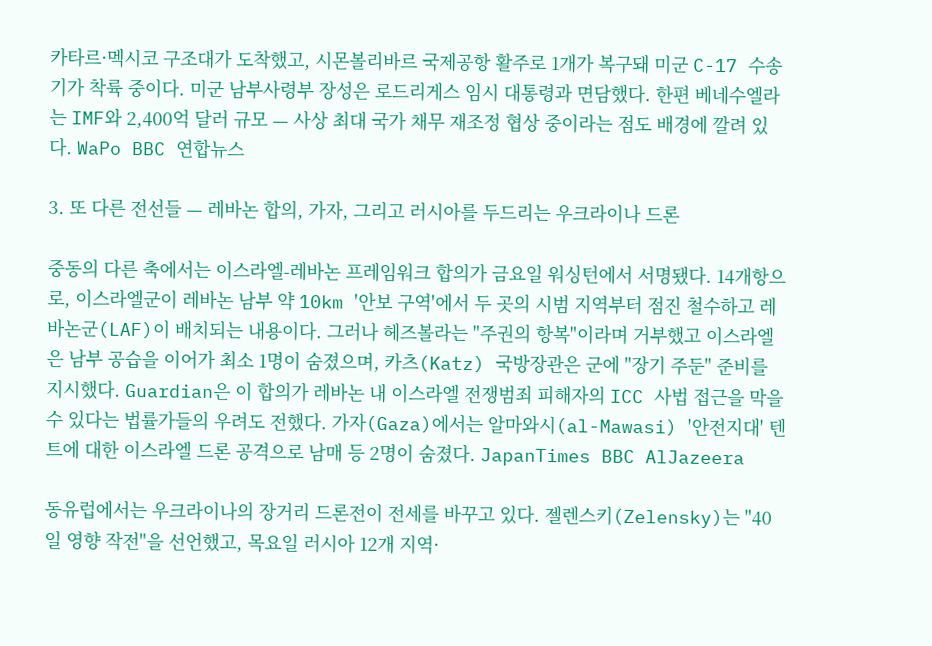카타르·멕시코 구조대가 도착했고, 시몬볼리바르 국제공항 활주로 1개가 복구돼 미군 C-17 수송기가 착륙 중이다. 미군 남부사령부 장성은 로드리게스 임시 대통령과 면담했다. 한편 베네수엘라는 IMF와 2,400억 달러 규모 — 사상 최대 국가 채무 재조정 협상 중이라는 점도 배경에 깔려 있다. WaPo BBC 연합뉴스

3. 또 다른 전선들 — 레바논 합의, 가자, 그리고 러시아를 두드리는 우크라이나 드론

중동의 다른 축에서는 이스라엘-레바논 프레임워크 합의가 금요일 워싱턴에서 서명됐다. 14개항으로, 이스라엘군이 레바논 남부 약 10km '안보 구역'에서 두 곳의 시범 지역부터 점진 철수하고 레바논군(LAF)이 배치되는 내용이다. 그러나 헤즈볼라는 "주권의 항복"이라며 거부했고 이스라엘은 남부 공습을 이어가 최소 1명이 숨졌으며, 카츠(Katz) 국방장관은 군에 "장기 주둔" 준비를 지시했다. Guardian은 이 합의가 레바논 내 이스라엘 전쟁범죄 피해자의 ICC 사법 접근을 막을 수 있다는 법률가들의 우려도 전했다. 가자(Gaza)에서는 알마와시(al-Mawasi) '안전지대' 텐트에 대한 이스라엘 드론 공격으로 남매 등 2명이 숨졌다. JapanTimes BBC AlJazeera

동유럽에서는 우크라이나의 장거리 드론전이 전세를 바꾸고 있다. 젤렌스키(Zelensky)는 "40일 영향 작전"을 선언했고, 목요일 러시아 12개 지역·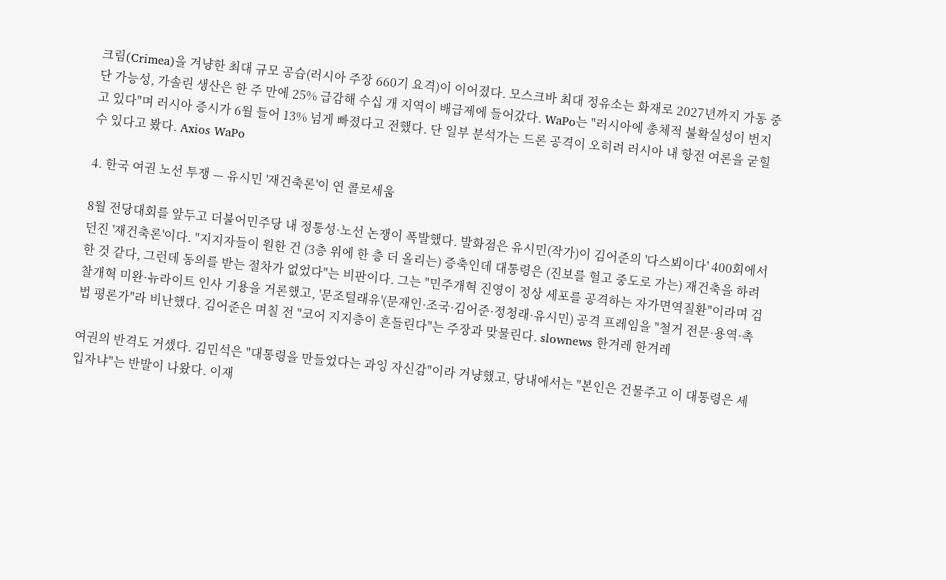크림(Crimea)을 겨냥한 최대 규모 공습(러시아 주장 660기 요격)이 이어졌다. 모스크바 최대 정유소는 화재로 2027년까지 가동 중단 가능성, 가솔린 생산은 한 주 만에 25% 급감해 수십 개 지역이 배급제에 들어갔다. WaPo는 "러시아에 총체적 불확실성이 번지고 있다"며 러시아 증시가 6월 들어 13% 넘게 빠졌다고 전했다. 단 일부 분석가는 드론 공격이 오히려 러시아 내 항전 여론을 굳힐 수 있다고 봤다. Axios WaPo

4. 한국 여권 노선 투쟁 — 유시민 '재건축론'이 연 콜로세움

8월 전당대회를 앞두고 더불어민주당 내 정통성·노선 논쟁이 폭발했다. 발화점은 유시민(작가)이 김어준의 '다스뵈이다' 400회에서 던진 '재건축론'이다. "지지자들이 원한 건 (3층 위에 한 층 더 올리는) 증축인데 대통령은 (진보를 헐고 중도로 가는) 재건축을 하려 한 것 같다, 그런데 동의를 받는 절차가 없었다"는 비판이다. 그는 "민주개혁 진영이 정상 세포를 공격하는 자가면역질환"이라며 검찰개혁 미완·뉴라이트 인사 기용을 거론했고, '문조털래유'(문재인·조국·김어준·정청래·유시민) 공격 프레임을 "철거 전문·용역·촉법 평론가"라 비난했다. 김어준은 며칠 전 "코어 지지층이 흔들린다"는 주장과 맞물린다. slownews 한겨레 한겨레

여권의 반격도 거셌다. 김민석은 "대통령을 만들었다는 과잉 자신감"이라 겨냥했고, 당내에서는 "본인은 건물주고 이 대통령은 세입자냐"는 반발이 나왔다. 이재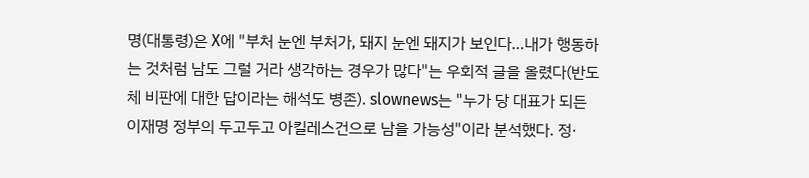명(대통령)은 X에 "부처 눈엔 부처가, 돼지 눈엔 돼지가 보인다…내가 행동하는 것처럼 남도 그럴 거라 생각하는 경우가 많다"는 우회적 글을 올렸다(반도체 비판에 대한 답이라는 해석도 병존). slownews는 "누가 당 대표가 되든 이재명 정부의 두고두고 아킬레스건으로 남을 가능성"이라 분석했다. 정·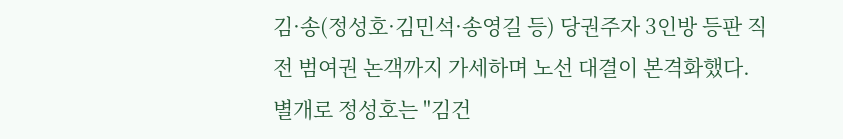김·송(정성호·김민석·송영길 등) 당권주자 3인방 등판 직전 범여권 논객까지 가세하며 노선 대결이 본격화했다. 별개로 정성호는 "김건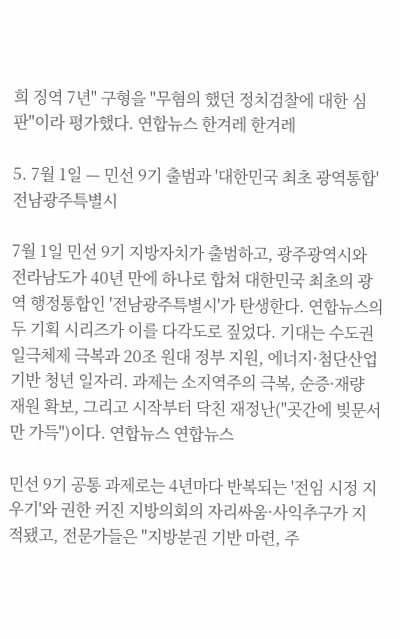희 징역 7년" 구형을 "무혐의 했던 정치검찰에 대한 심판"이라 평가했다. 연합뉴스 한겨레 한겨레

5. 7월 1일 — 민선 9기 출범과 '대한민국 최초 광역통합' 전남광주특별시

7월 1일 민선 9기 지방자치가 출범하고, 광주광역시와 전라남도가 40년 만에 하나로 합쳐 대한민국 최초의 광역 행정통합인 '전남광주특별시'가 탄생한다. 연합뉴스의 두 기획 시리즈가 이를 다각도로 짚었다. 기대는 수도권 일극체제 극복과 20조 원대 정부 지원, 에너지·첨단산업 기반 청년 일자리. 과제는 소지역주의 극복, 순증·재량 재원 확보, 그리고 시작부터 닥친 재정난("곳간에 빚문서만 가득")이다. 연합뉴스 연합뉴스

민선 9기 공통 과제로는 4년마다 반복되는 '전임 시정 지우기'와 권한 커진 지방의회의 자리싸움·사익추구가 지적됐고, 전문가들은 "지방분권 기반 마련, 주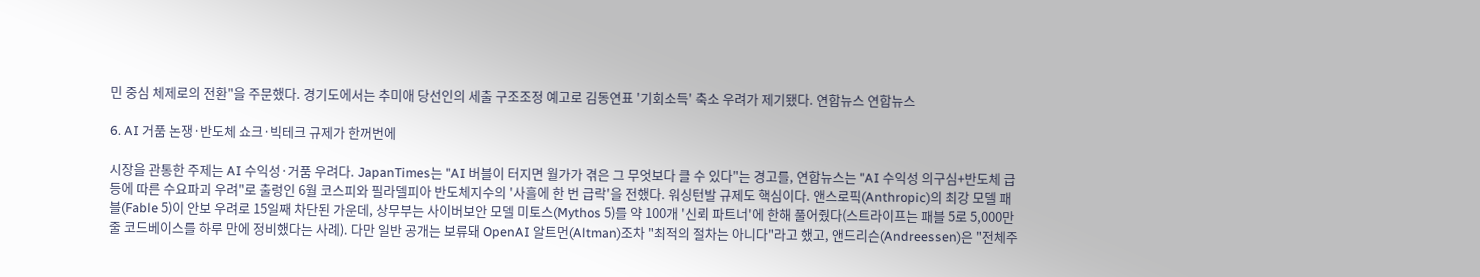민 중심 체제로의 전환"을 주문했다. 경기도에서는 추미애 당선인의 세출 구조조정 예고로 김동연표 '기회소득' 축소 우려가 제기됐다. 연합뉴스 연합뉴스

6. AI 거품 논쟁·반도체 쇼크·빅테크 규제가 한꺼번에

시장을 관통한 주제는 AI 수익성·거품 우려다. JapanTimes는 "AI 버블이 터지면 월가가 겪은 그 무엇보다 클 수 있다"는 경고를, 연합뉴스는 "AI 수익성 의구심+반도체 급등에 따른 수요파괴 우려"로 출렁인 6월 코스피와 필라델피아 반도체지수의 '사흘에 한 번 급락'을 전했다. 워싱턴발 규제도 핵심이다. 앤스로픽(Anthropic)의 최강 모델 패블(Fable 5)이 안보 우려로 15일째 차단된 가운데, 상무부는 사이버보안 모델 미토스(Mythos 5)를 약 100개 '신뢰 파트너'에 한해 풀어줬다(스트라이프는 패블 5로 5,000만 줄 코드베이스를 하루 만에 정비했다는 사례). 다만 일반 공개는 보류돼 OpenAI 알트먼(Altman)조차 "최적의 절차는 아니다"라고 했고, 앤드리슨(Andreessen)은 "전체주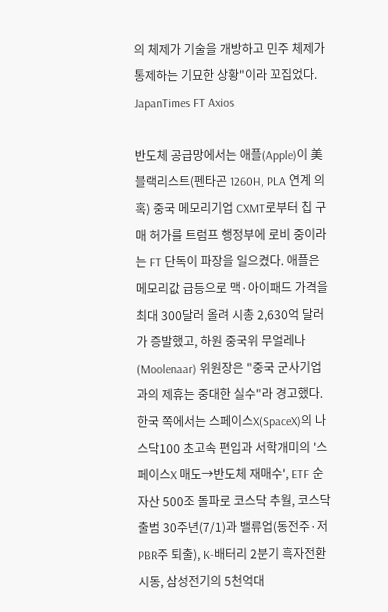의 체제가 기술을 개방하고 민주 체제가 통제하는 기묘한 상황"이라 꼬집었다. JapanTimes FT Axios

반도체 공급망에서는 애플(Apple)이 美 블랙리스트(펜타곤 1260H, PLA 연계 의혹) 중국 메모리기업 CXMT로부터 칩 구매 허가를 트럼프 행정부에 로비 중이라는 FT 단독이 파장을 일으켰다. 애플은 메모리값 급등으로 맥·아이패드 가격을 최대 300달러 올려 시총 2,630억 달러가 증발했고, 하원 중국위 무얼레나(Moolenaar) 위원장은 "중국 군사기업과의 제휴는 중대한 실수"라 경고했다. 한국 쪽에서는 스페이스X(SpaceX)의 나스닥100 초고속 편입과 서학개미의 '스페이스X 매도→반도체 재매수', ETF 순자산 500조 돌파로 코스닥 추월, 코스닥 출범 30주년(7/1)과 밸류업(동전주·저PBR주 퇴출), K-배터리 2분기 흑자전환 시동, 삼성전기의 5천억대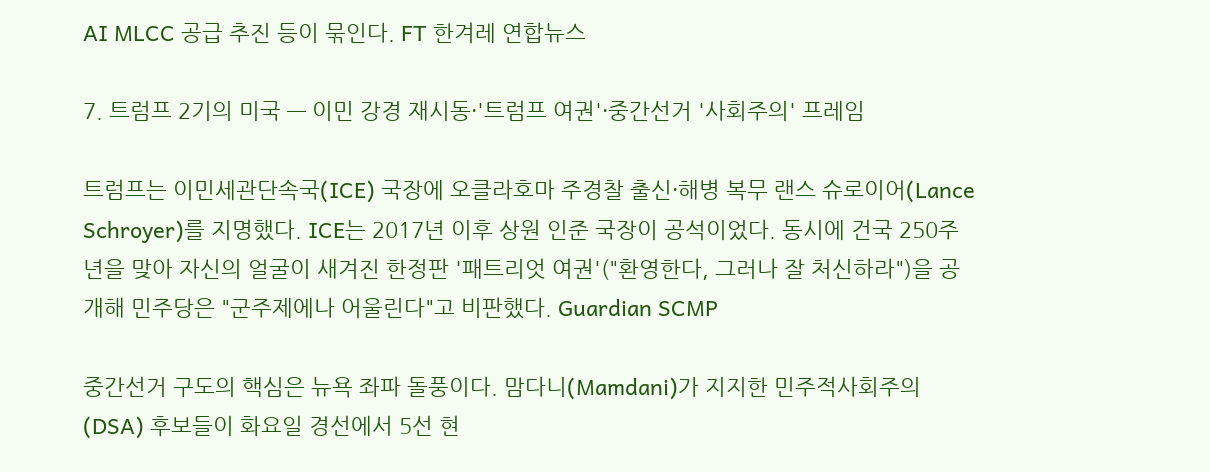AI MLCC 공급 추진 등이 묶인다. FT 한겨레 연합뉴스

7. 트럼프 2기의 미국 — 이민 강경 재시동·'트럼프 여권'·중간선거 '사회주의' 프레임

트럼프는 이민세관단속국(ICE) 국장에 오클라호마 주경찰 출신·해병 복무 랜스 슈로이어(Lance Schroyer)를 지명했다. ICE는 2017년 이후 상원 인준 국장이 공석이었다. 동시에 건국 250주년을 맞아 자신의 얼굴이 새겨진 한정판 '패트리엇 여권'("환영한다, 그러나 잘 처신하라")을 공개해 민주당은 "군주제에나 어울린다"고 비판했다. Guardian SCMP

중간선거 구도의 핵심은 뉴욕 좌파 돌풍이다. 맘다니(Mamdani)가 지지한 민주적사회주의(DSA) 후보들이 화요일 경선에서 5선 현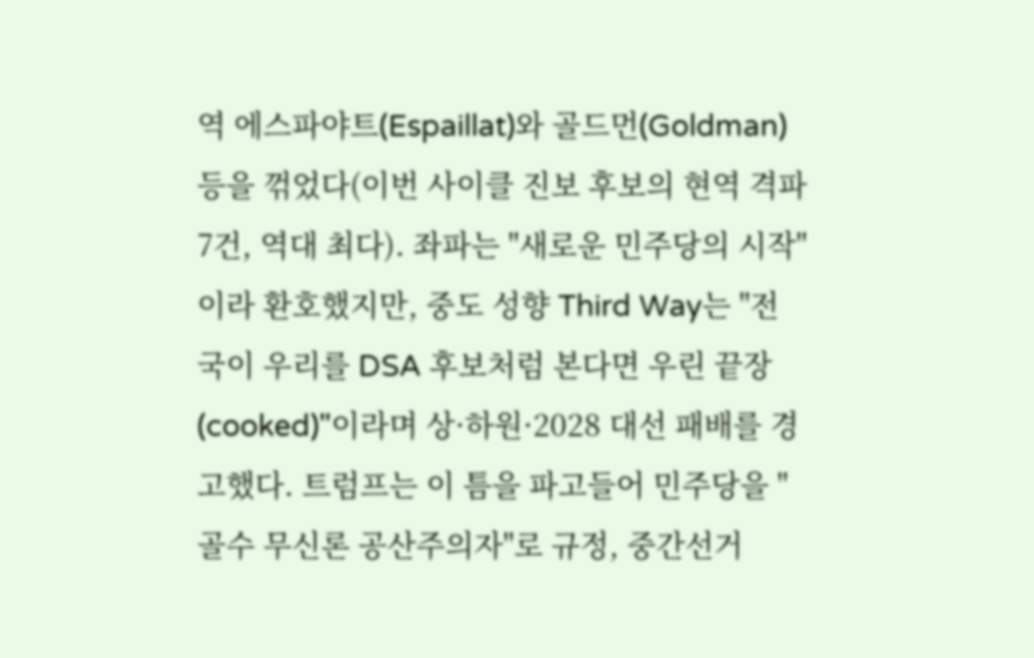역 에스파야트(Espaillat)와 골드먼(Goldman) 등을 꺾었다(이번 사이클 진보 후보의 현역 격파 7건, 역대 최다). 좌파는 "새로운 민주당의 시작"이라 환호했지만, 중도 성향 Third Way는 "전국이 우리를 DSA 후보처럼 본다면 우린 끝장(cooked)"이라며 상·하원·2028 대선 패배를 경고했다. 트럼프는 이 틈을 파고들어 민주당을 "골수 무신론 공산주의자"로 규정, 중간선거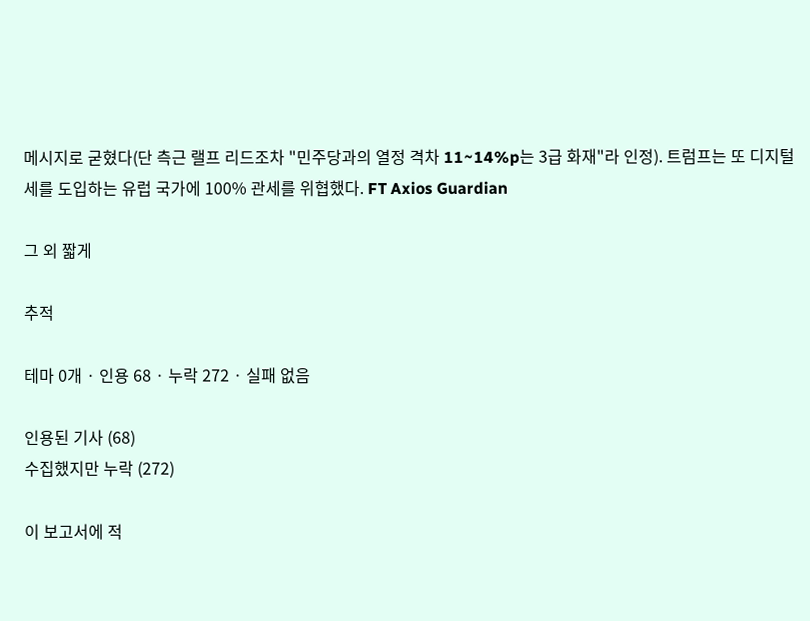메시지로 굳혔다(단 측근 랠프 리드조차 "민주당과의 열정 격차 11~14%p는 3급 화재"라 인정). 트럼프는 또 디지털세를 도입하는 유럽 국가에 100% 관세를 위협했다. FT Axios Guardian

그 외 짧게

추적

테마 0개 · 인용 68 · 누락 272 · 실패 없음

인용된 기사 (68)
수집했지만 누락 (272)

이 보고서에 적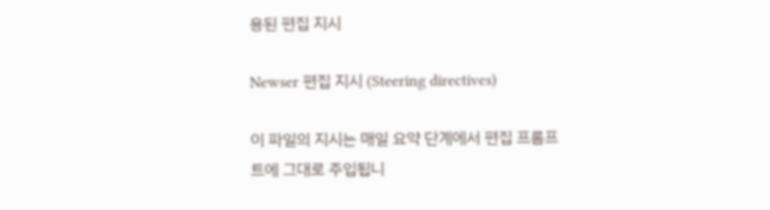용된 편집 지시

Newser 편집 지시 (Steering directives)

이 파일의 지시는 매일 요약 단계에서 편집 프롬프트에 그대로 주입됩니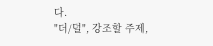다.
"더/덜", 강조할 주제,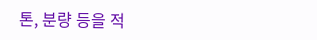톤, 분량 등을 적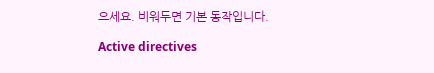으세요. 비워두면 기본 동작입니다.

Active directives